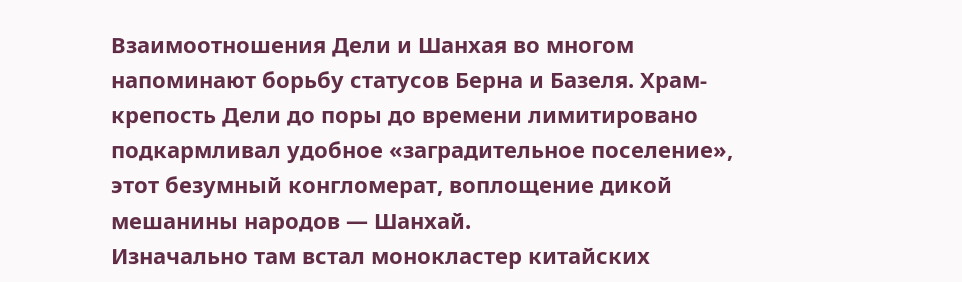Взаимоотношения Дели и Шанхая во многом напоминают борьбу статусов Берна и Базеля. Храм-крепость Дели до поры до времени лимитировано подкармливал удобное «заградительное поселение», этот безумный конгломерат, воплощение дикой мешанины народов — Шанхай.
Изначально там встал монокластер китайских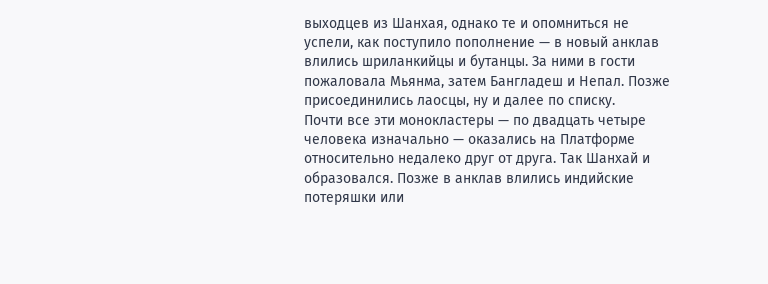выходцев из Шанхая, однако те и опомниться не успели, как поступило пополнение — в новый анклав влились шриланкийцы и бутанцы. За ними в гости пожаловала Мьянма, затем Бангладеш и Непал. Позже присоединились лаосцы, ну и далее по списку.
Почти все эти монокластеры — по двадцать четыре человека изначально — оказались на Платформе относительно недалеко друг от друга. Так Шанхай и образовался. Позже в анклав влились индийские потеряшки или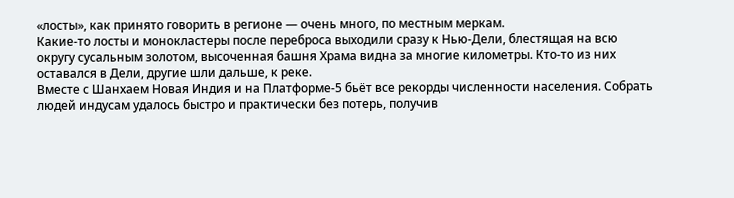«лосты», как принято говорить в регионе — очень много, по местным меркам.
Какие-то лосты и монокластеры после переброса выходили сразу к Нью-Дели, блестящая на всю округу сусальным золотом, высоченная башня Храма видна за многие километры. Кто-то из них оставался в Дели, другие шли дальше, к реке.
Вместе с Шанхаем Новая Индия и на Платформе-5 бьёт все рекорды численности населения. Собрать людей индусам удалось быстро и практически без потерь, получив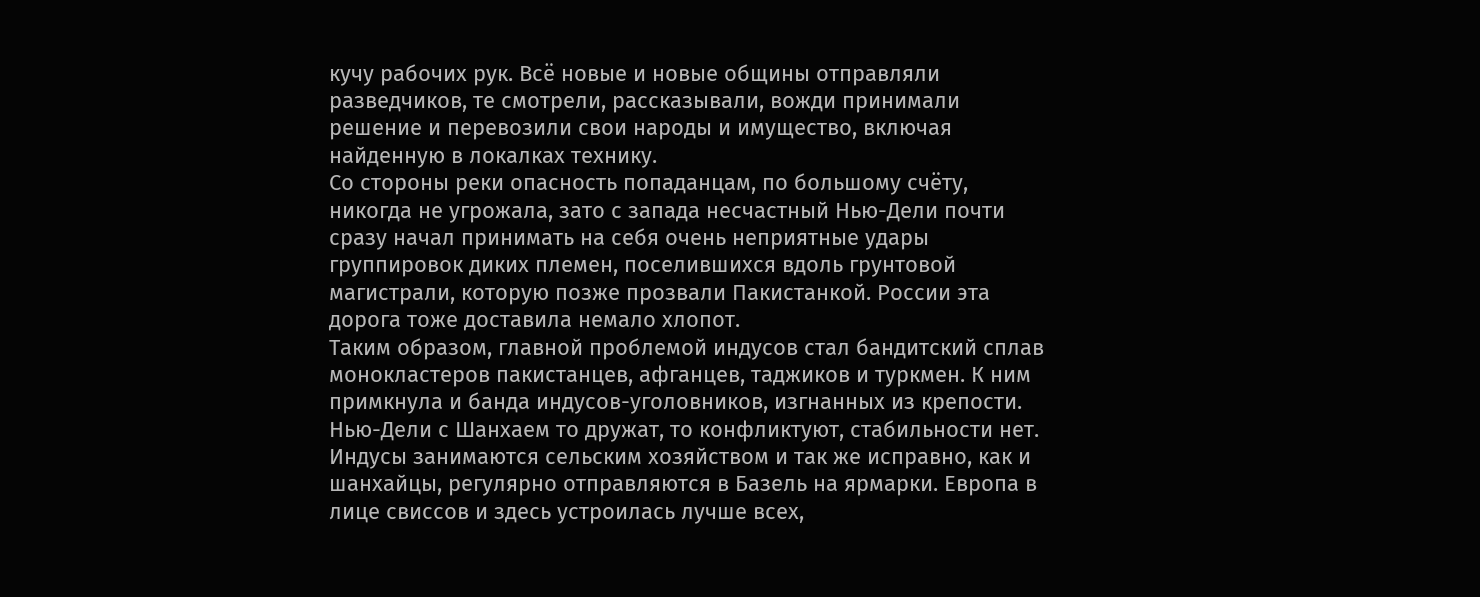кучу рабочих рук. Всё новые и новые общины отправляли разведчиков, те смотрели, рассказывали, вожди принимали решение и перевозили свои народы и имущество, включая найденную в локалках технику.
Со стороны реки опасность попаданцам, по большому счёту, никогда не угрожала, зато с запада несчастный Нью-Дели почти сразу начал принимать на себя очень неприятные удары группировок диких племен, поселившихся вдоль грунтовой магистрали, которую позже прозвали Пакистанкой. России эта дорога тоже доставила немало хлопот.
Таким образом, главной проблемой индусов стал бандитский сплав монокластеров пакистанцев, афганцев, таджиков и туркмен. К ним примкнула и банда индусов-уголовников, изгнанных из крепости.
Нью-Дели с Шанхаем то дружат, то конфликтуют, стабильности нет. Индусы занимаются сельским хозяйством и так же исправно, как и шанхайцы, регулярно отправляются в Базель на ярмарки. Европа в лице свиссов и здесь устроилась лучше всех,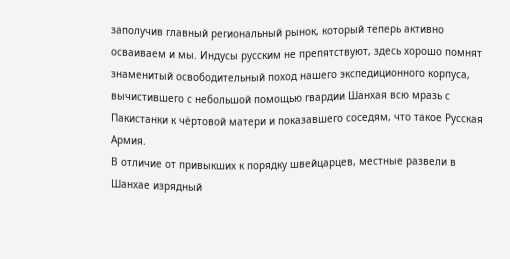заполучив главный региональный рынок, который теперь активно осваиваем и мы. Индусы русским не препятствуют, здесь хорошо помнят знаменитый освободительный поход нашего экспедиционного корпуса, вычистившего с небольшой помощью гвардии Шанхая всю мразь с Пакистанки к чёртовой матери и показавшего соседям, что такое Русская Армия.
В отличие от привыкших к порядку швейцарцев, местные развели в Шанхае изрядный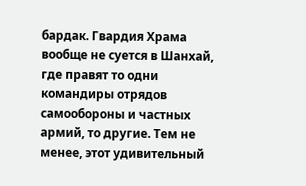бардак. Гвардия Храма вообще не суется в Шанхай, где правят то одни командиры отрядов самообороны и частных армий, то другие. Тем не менее, этот удивительный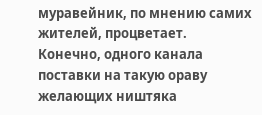муравейник, по мнению самих жителей, процветает.
Конечно, одного канала поставки на такую ораву желающих ништяка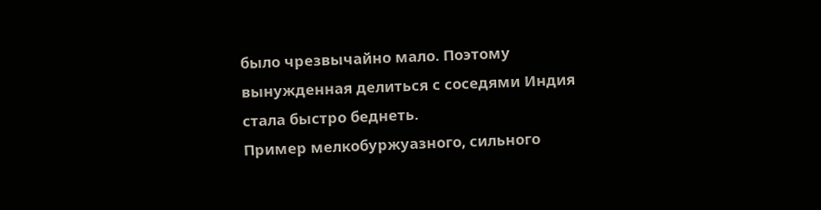было чрезвычайно мало. Поэтому вынужденная делиться с соседями Индия стала быстро беднеть.
Пример мелкобуржуазного, сильного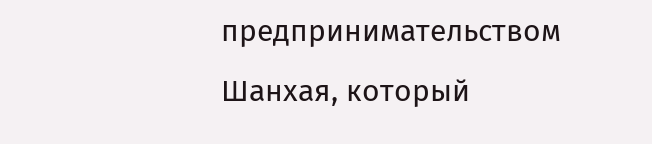предпринимательством Шанхая, который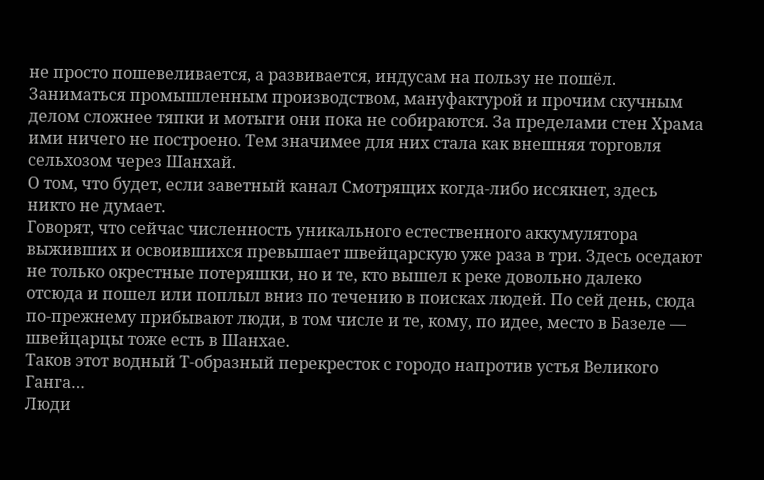не просто пошевеливается, а развивается, индусам на пользу не пошёл. Заниматься промышленным производством, мануфактурой и прочим скучным делом сложнее тяпки и мотыги они пока не собираются. За пределами стен Храма ими ничего не построено. Тем значимее для них стала как внешняя торговля сельхозом через Шанхай.
О том, что будет, если заветный канал Смотрящих когда-либо иссякнет, здесь никто не думает.
Говорят, что сейчас численность уникального естественного аккумулятора выживших и освоившихся превышает швейцарскую уже раза в три. Здесь оседают не только окрестные потеряшки, но и те, кто вышел к реке довольно далеко отсюда и пошел или поплыл вниз по течению в поисках людей. По сей день, сюда по-прежнему прибывают люди, в том числе и те, кому, по идее, место в Базеле — швейцарцы тоже есть в Шанхае.
Таков этот водный Т-образный перекресток с городо напротив устья Великого Ганга…
Люди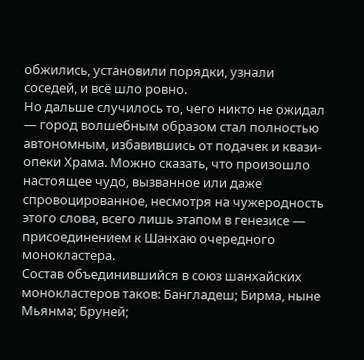обжились, установили порядки, узнали соседей, и всё шло ровно.
Но дальше случилось то, чего никто не ожидал — город волшебным образом стал полностью автономным, избавившись от подачек и квази-опеки Храма. Можно сказать, что произошло настоящее чудо, вызванное или даже спровоцированное, несмотря на чужеродность этого слова, всего лишь этапом в генезисе — присоединением к Шанхаю очередного монокластера.
Состав объединившийся в союз шанхайских монокластеров таков: Бангладеш; Бирма, ныне Мьянма; Бруней;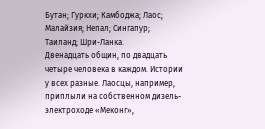Бутан; Гуркхи; Камбоджа; Лаос; Малайзия; Непал; Сингапур; Таиланд; Шри-Ланка.
Двенадцать общин, по двадцать четыре человека в каждом. Истории у всех разные. Лаосцы, например, приплыли на собственном дизель-электроходе «Меконг»,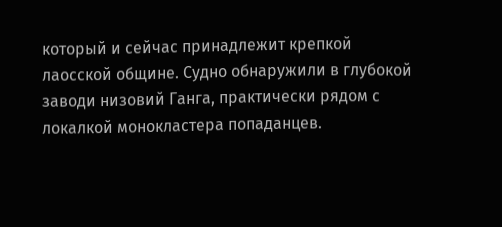который и сейчас принадлежит крепкой лаосской общине. Судно обнаружили в глубокой заводи низовий Ганга, практически рядом с локалкой монокластера попаданцев.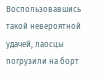Воспользовавшись такой невероятной удачей, лаосцы погрузили на борт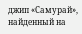джип «Самурай», найденный на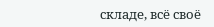складе, всё своё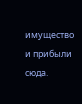имущество и прибыли сюда.